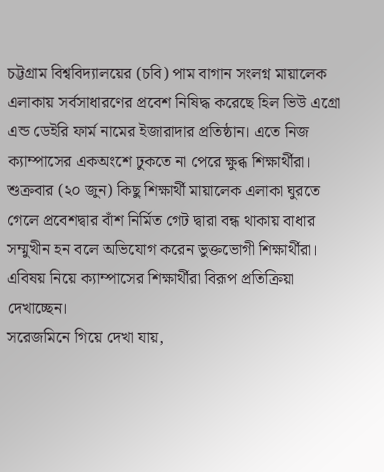চট্টগ্রাম বিশ্ববিদ্যালয়ের (চবি) পাম বাগান সংলগ্ন মায়ালেক এলাকায় সর্বসাধারণের প্রবেশ নিষিদ্ধ করেছে হিল ভিউ এগ্রো এন্ড ডেইরি ফার্ম নামের ইজারাদার প্রতিষ্ঠান। এতে নিজ ক্যাম্পাসের একঅংশে ঢুকতে না পেরে ক্ষুব্ধ শিক্ষার্থীরা।
শুক্রবার (২০ জুন) কিছু শিক্ষার্থী মায়ালেক এলাকা ঘুরতে গেলে প্রবেশদ্বার বাঁশ নির্মিত গেট দ্বারা বন্ধ থাকায় বাধার সম্মুখীন হন বলে অভিযোগ করেন ভুক্তভোগী শিক্ষার্থীরা। এবিষয় নিয়ে ক্যাম্পাসের শিক্ষার্থীরা বিরূপ প্রতিক্রিয়া দেখাচ্ছেন।
সরেজমিনে গিয়ে দেখা যায়,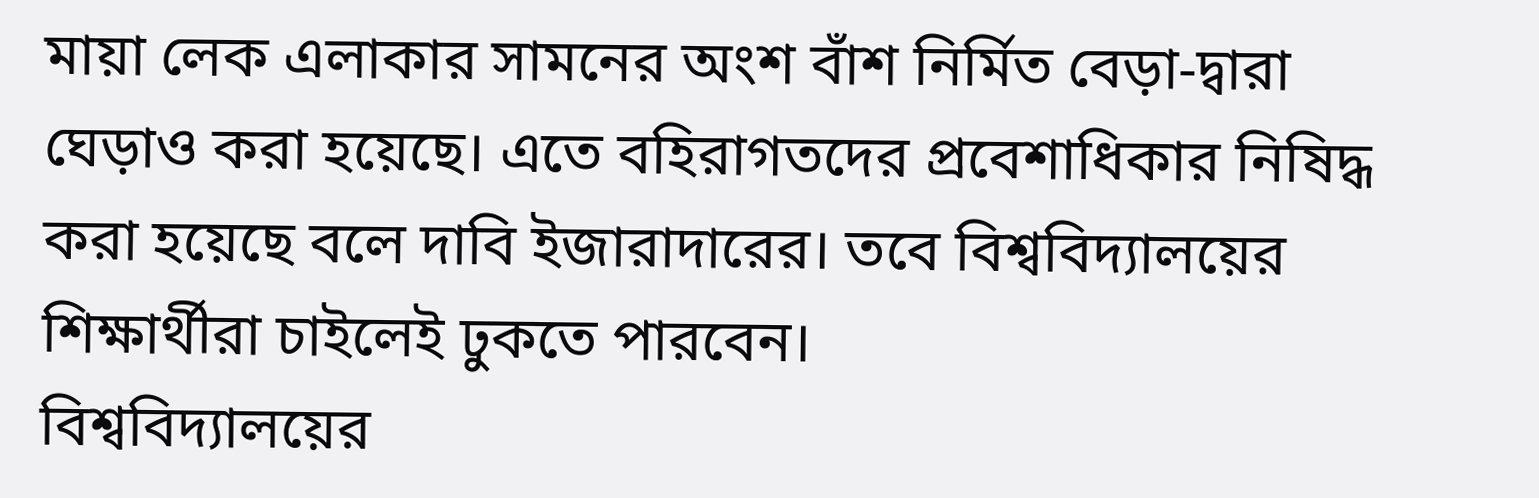মায়া লেক এলাকার সামনের অংশ বাঁশ নির্মিত বেড়া-দ্বারা ঘেড়াও করা হয়েছে। এতে বহিরাগতদের প্রবেশাধিকার নিষিদ্ধ করা হয়েছে বলে দাবি ইজারাদারের। তবে বিশ্ববিদ্যালয়ের শিক্ষার্থীরা চাইলেই ঢুকতে পারবেন।
বিশ্ববিদ্যালয়ের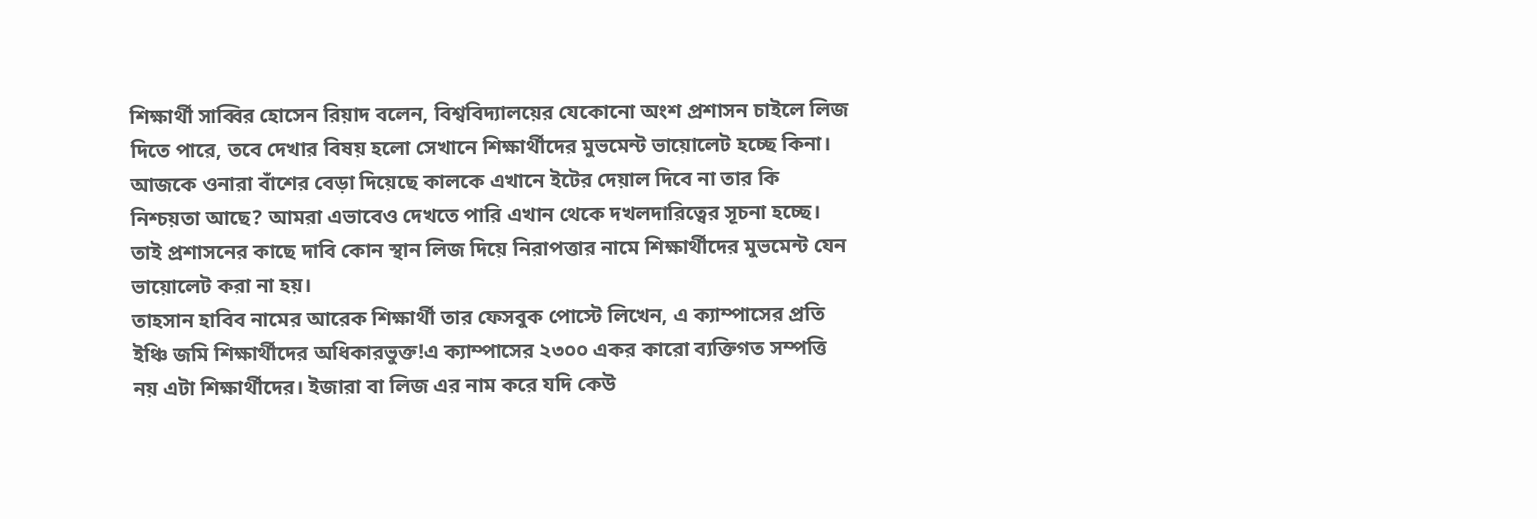শিক্ষার্থী সাব্বির হোসেন রিয়াদ বলেন, বিশ্ববিদ্যালয়ের যেকোনো অংশ প্রশাসন চাইলে লিজ দিতে পারে, তবে দেখার বিষয় হলো সেখানে শিক্ষার্থীদের মুভমেন্ট ভায়োলেট হচ্ছে কিনা। আজকে ওনারা বাঁশের বেড়া দিয়েছে কালকে এখানে ইটের দেয়াল দিবে না তার কি নিশ্চয়তা আছে? আমরা এভাবেও দেখতে পারি এখান থেকে দখলদারিত্বের সূচনা হচ্ছে। তাই প্রশাসনের কাছে দাবি কোন স্থান লিজ দিয়ে নিরাপত্তার নামে শিক্ষার্থীদের মুভমেন্ট যেন ভায়োলেট করা না হয়।
তাহসান হাবিব নামের আরেক শিক্ষার্থী তার ফেসবুক পোস্টে লিখেন, এ ক্যাম্পাসের প্রতি ইঞ্চি জমি শিক্ষার্থীদের অধিকারভুক্ত!এ ক্যাম্পাসের ২৩০০ একর কারো ব্যক্তিগত সম্পত্তি নয় এটা শিক্ষার্থীদের। ইজারা বা লিজ এর নাম করে যদি কেউ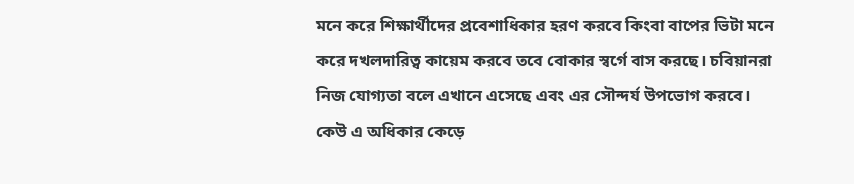মনে করে শিক্ষার্থীদের প্রবেশাধিকার হরণ করবে কিংবা বাপের ভিটা মনে করে দখলদারিত্ব কায়েম করবে তবে বোকার স্বর্গে বাস করছে। চবিয়ানরা নিজ যোগ্যতা বলে এখানে এসেছে এবং এর সৌন্দর্য উপভোগ করবে। কেউ এ অধিকার কেড়ে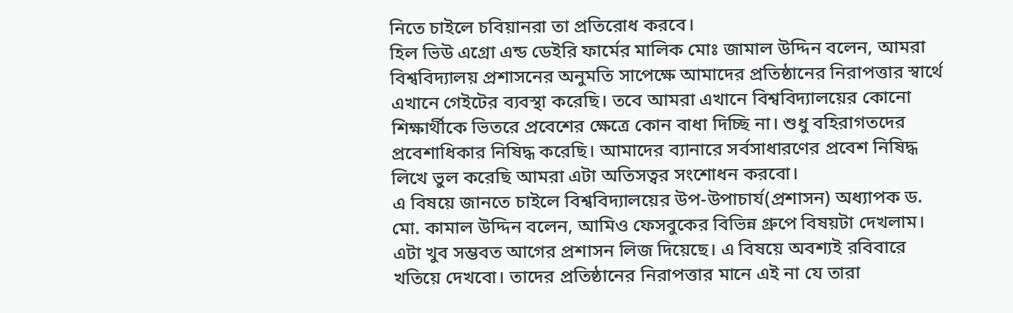নিতে চাইলে চবিয়ানরা তা প্রতিরোধ করবে।
হিল ভিউ এগ্রো এন্ড ডেইরি ফার্মের মালিক মোঃ জামাল উদ্দিন বলেন, আমরা বিশ্ববিদ্যালয় প্রশাসনের অনুমতি সাপেক্ষে আমাদের প্রতিষ্ঠানের নিরাপত্তার স্বার্থে এখানে গেইটের ব্যবস্থা করেছি। তবে আমরা এখানে বিশ্ববিদ্যালয়ের কোনো শিক্ষার্থীকে ভিতরে প্রবেশের ক্ষেত্রে কোন বাধা দিচ্ছি না। শুধু বহিরাগতদের প্রবেশাধিকার নিষিদ্ধ করেছি। আমাদের ব্যানারে সর্বসাধারণের প্রবেশ নিষিদ্ধ লিখে ভুল করেছি আমরা এটা অতিসত্বর সংশোধন করবো।
এ বিষয়ে জানতে চাইলে বিশ্ববিদ্যালয়ের উপ-উপাচার্য(প্রশাসন) অধ্যাপক ড. মো. কামাল উদ্দিন বলেন, আমিও ফেসবুকের বিভিন্ন গ্রুপে বিষয়টা দেখলাম। এটা খুব সম্ভবত আগের প্রশাসন লিজ দিয়েছে। এ বিষয়ে অবশ্যই রবিবারে খতিয়ে দেখবো। তাদের প্রতিষ্ঠানের নিরাপত্তার মানে এই না যে তারা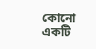কোনো একটি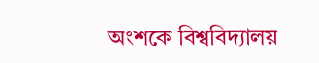অংশকে বিশ্ববিদ্যালয়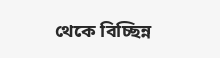থেকে বিচ্ছিন্ন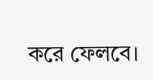করে ফেলবে।